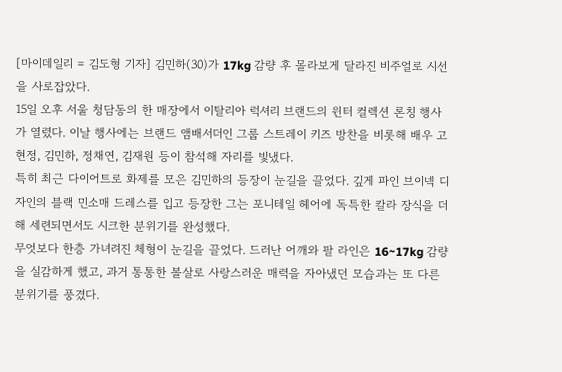[마이데일리 = 김도형 기자] 김민하(30)가 17kg 감량 후 몰라보게 달라진 비주얼로 시선을 사로잡았다.
15일 오후 서울 청담동의 한 매장에서 이탈리아 럭셔리 브랜드의 윈터 컬렉션 론칭 행사가 열렸다. 이날 행사에는 브랜드 앰배서더인 그룹 스트레이 키즈 방찬을 비롯해 배우 고현정, 김민하, 정채연, 김재원 등이 참석해 자리를 빛냈다.
특히 최근 다이어트로 화제를 모은 김민하의 등장이 눈길을 끌었다. 깊게 파인 브이넥 디자인의 블랙 민소매 드레스를 입고 등장한 그는 포니테일 헤어에 독특한 칼라 장식을 더해 세련되면서도 시크한 분위기를 완성했다.
무엇보다 한층 가녀려진 체형이 눈길을 끌었다. 드러난 어깨와 팔 라인은 16~17kg 감량을 실감하게 했고, 과거 통통한 볼살로 사랑스러운 매력을 자아냈던 모습과는 또 다른 분위기를 풍겼다.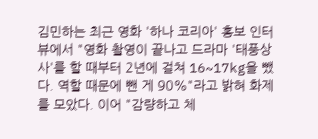김민하는 최근 영화 '하나 코리아' 홍보 인터뷰에서 "영화 촬영이 끝나고 드라마 '태풍상사'를 할 때부터 2년에 걸쳐 16~17kg을 뺐다. 역할 때문에 뺀 게 90%"라고 밝혀 화제를 모았다. 이어 "감량하고 체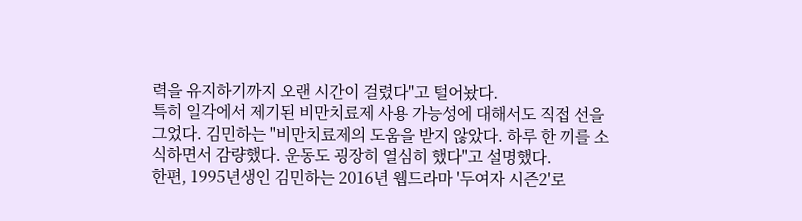력을 유지하기까지 오랜 시간이 걸렸다"고 털어놨다.
특히 일각에서 제기된 비만치료제 사용 가능성에 대해서도 직접 선을 그었다. 김민하는 "비만치료제의 도움을 받지 않았다. 하루 한 끼를 소식하면서 감량했다. 운동도 굉장히 열심히 했다"고 설명했다.
한편, 1995년생인 김민하는 2016년 웹드라마 '두여자 시즌2'로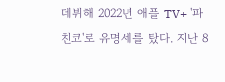데뷔해 2022년 애플 TV+ '파친코'로 유명세를 탔다. 지난 8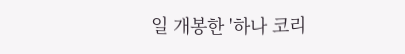일 개봉한 '하나 코리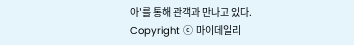아'를 통해 관객과 만나고 있다.
Copyright ⓒ 마이데일리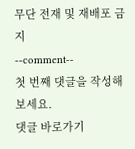무단 전재 및 재배포 금지
--comment--
첫 번째 댓글을 작성해 보세요.
댓글 바로가기